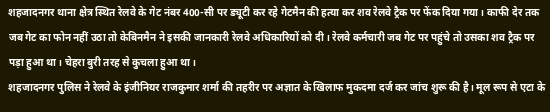शहजादनगर थाना क्षेत्र स्थित रेलवे के गेट नंबर 400-सी पर ड्यूटी कर रहे गेटमैन की हत्या कर शव रेलवे ट्रैक पर फेंक दिया गया। काफी देर तक जब गेट का फोन नहीं उठा तो केबिनमैन ने इसकी जानकारी रेलवे अधिकारियों को दी। रेलवे कर्मचारी जब गेट पर पहुंचे तो उसका शव ट्रैक पर पड़ा हुआ था। चेहरा बुरी तरह से कुचला हुआ था।
शहजादनगर पुलिस ने रेलवे के इंजीनियर राजकुमार शर्मा की तहरीर पर अज्ञात के खिलाफ मुकदमा दर्ज कर जांच शुरू की है। मूल रूप से एटा के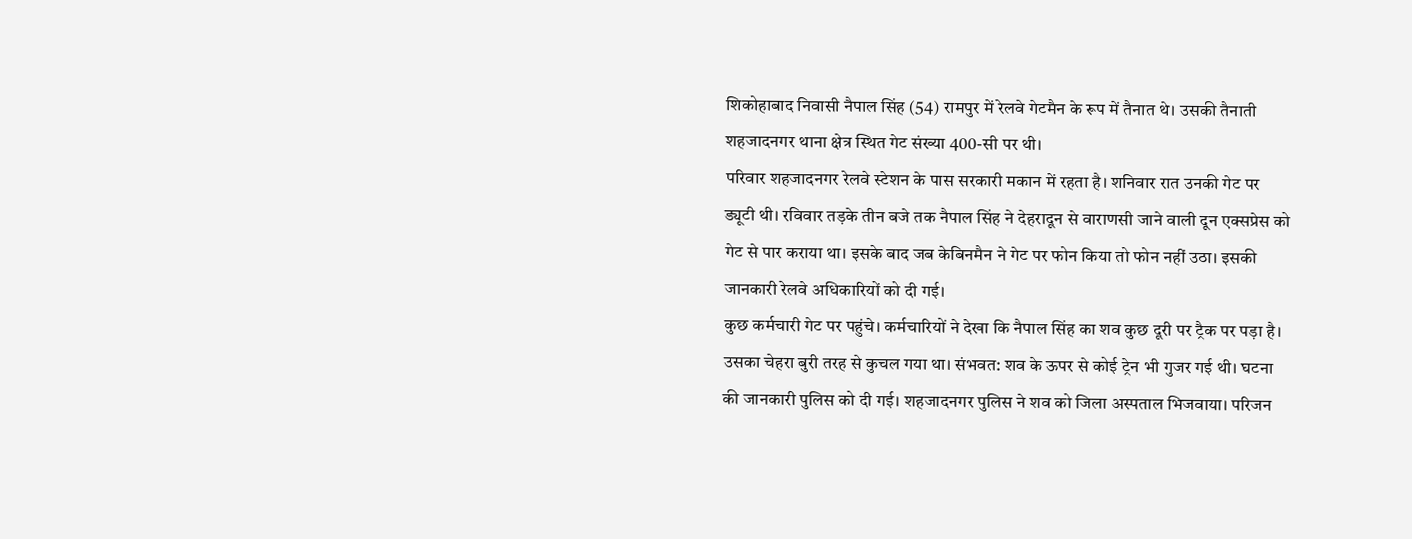शिकोहाबाद निवासी नैपाल सिंह (54) रामपुर में रेलवे गेटमैन के रूप में तैनात थे। उसकी तैनाती शहजादनगर थाना क्षेत्र स्थित गेट संख्या 400-सी पर थी।
परिवार शहजादनगर रेलवे स्टेशन के पास सरकारी मकान में रहता है। शनिवार रात उनकी गेट पर ड्यूटी थी। रविवार तड़के तीन बजे तक नैपाल सिंह ने देहरादून से वाराणसी जाने वाली दून एक्सप्रेस को गेट से पार कराया था। इसके बाद जब केबिनमैन ने गेट पर फोन किया तो फोन नहीं उठा। इसकी जानकारी रेलवे अधिकारियों को दी गई।
कुछ कर्मचारी गेट पर पहुंचे। कर्मचारियों ने देखा कि नैपाल सिंह का शव कुछ दूरी पर ट्रैक पर पड़ा है। उसका चेहरा बुरी तरह से कुचल गया था। संभवत: शव के ऊपर से कोई ट्रेन भी गुजर गई थी। घटना की जानकारी पुलिस को दी गई। शहजादनगर पुलिस ने शव को जिला अस्पताल भिजवाया। परिजन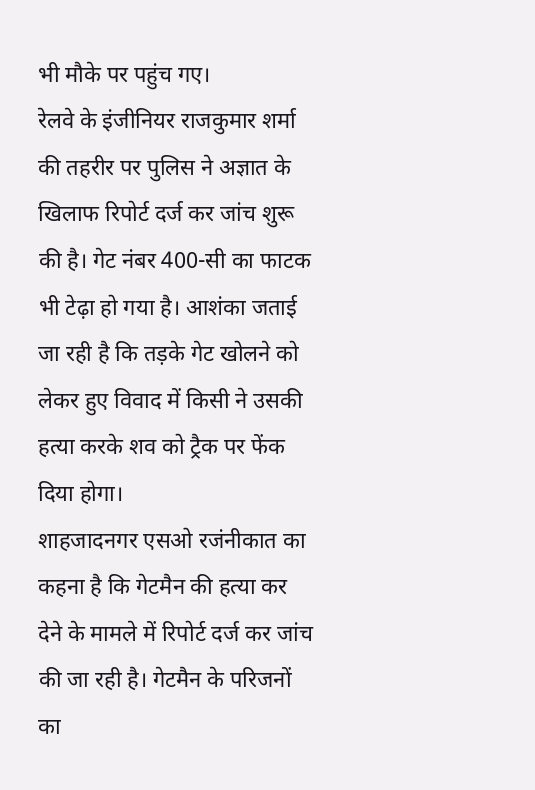भी मौके पर पहुंच गए।
रेलवे के इंजीनियर राजकुमार शर्मा की तहरीर पर पुलिस ने अज्ञात के खिलाफ रिपोर्ट दर्ज कर जांच शुरू की है। गेट नंबर 400-सी का फाटक भी टेढ़ा हो गया है। आशंका जताई जा रही है कि तड़के गेट खोलने को लेकर हुए विवाद में किसी ने उसकी हत्या करके शव को ट्रैक पर फेंक दिया होगा।
शाहजादनगर एसओ रजंनीकात का कहना है कि गेटमैन की हत्या कर देने के मामले में रिपोर्ट दर्ज कर जांच की जा रही है। गेटमैन के परिजनों का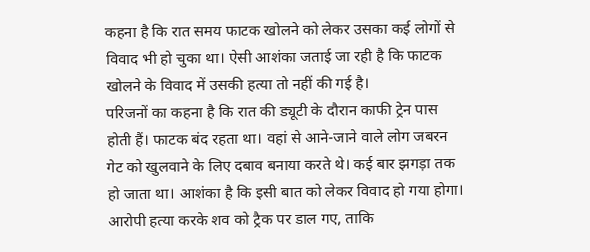कहना है कि रात समय फाटक खोलने को लेकर उसका कई लोगों से विवाद भी हो चुका था। ऐसी आशंका जताई जा रही है कि फाटक खोलने के विवाद में उसकी हत्या तो नहीं की गई है।
परिजनों का कहना है कि रात की ड्यूटी के दौरान काफी ट्रेन पास होती हैं। फाटक बंद रहता था। वहां से आने-जाने वाले लोग जबरन गेट को खुलवाने के लिए दबाव बनाया करते थे। कई बार झगड़ा तक हो जाता था। आशंका है कि इसी बात को लेकर विवाद हो गया होगा।
आरोपी हत्या करके शव को ट्रैक पर डाल गए, ताकि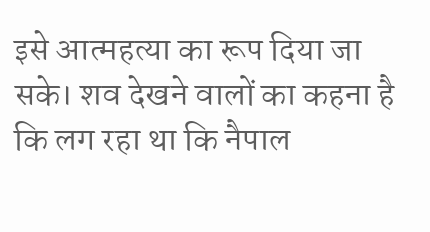इसे आत्महत्या का रूप दिया जा सके। शव देखने वालों का कहना है कि लग रहा था कि नैपाल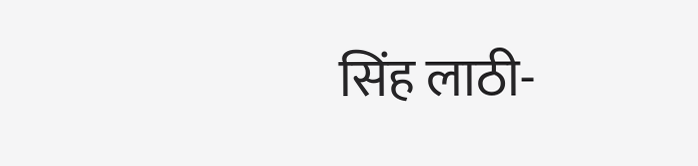सिंह लाठी-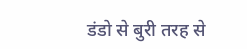डंडो से बुरी तरह से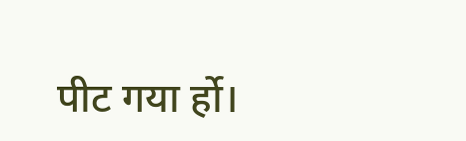पीट गया र्हो।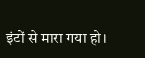इंटों से मारा गया हो।